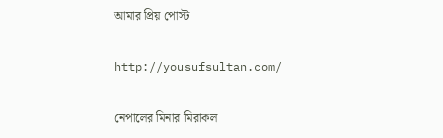আমার প্রিয় পোস্ট

http://yousufsultan.com/

নেপালের মিনার মিরাকল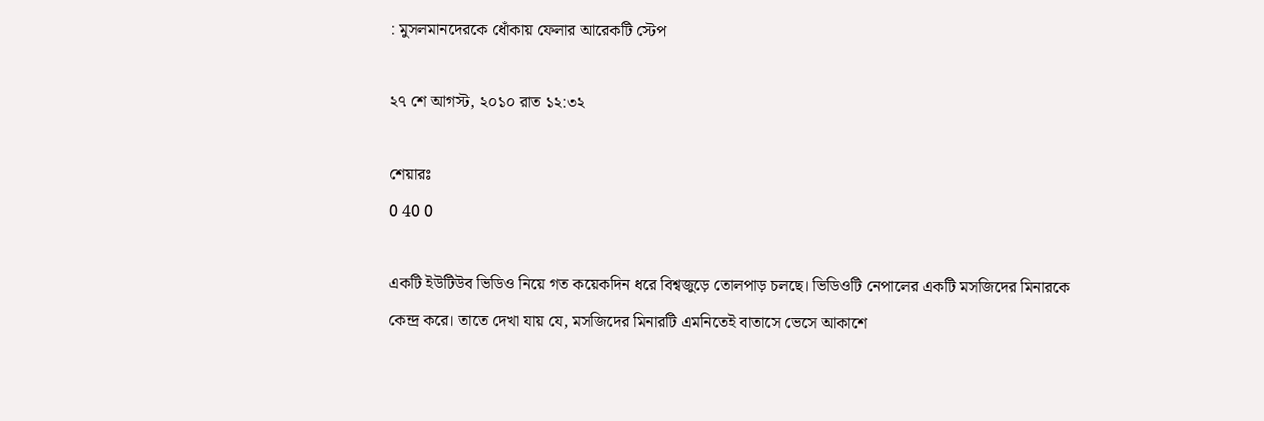: মুসলমানদেরকে ধোঁকায় ফেলার আরেকটি স্টেপ

২৭ শে আগস্ট, ২০১০ রাত ১২:৩২

শেয়ারঃ
0 40 0

একটি ইউটিউব ভিডিও নিয়ে গত কয়েকদিন ধরে বিশ্বজুড়ে তোলপাড় চলছে। ভিডিওটি নেপালের একটি মসজিদের মিনারকে কেন্দ্র করে। তাতে দেখা যায় যে, মসজিদের মিনারটি এমনিতেই বাতাসে ভেসে আকাশে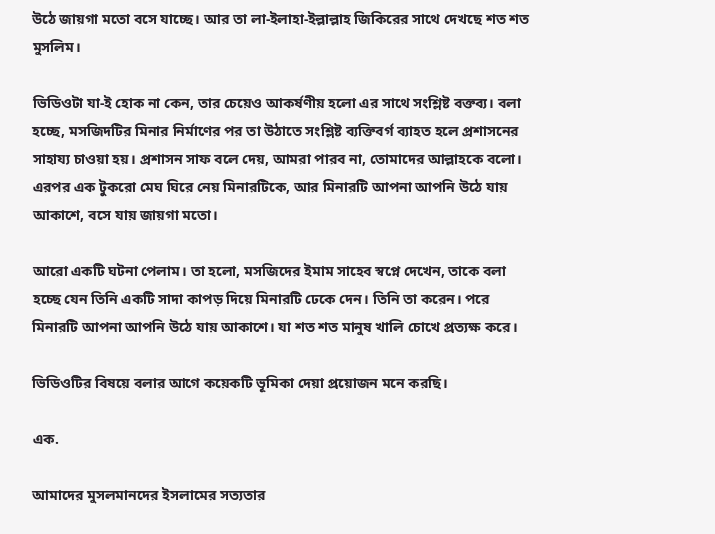উঠে জায়গা মতো বসে যাচ্ছে। আর তা লা-ইলাহা-ইল্লাল্লাহ জিকিরের সাথে দেখছে শত শত মুসলিম।

ভিডিওটা যা-ই হোক না কেন, তার চেয়েও আকর্ষণীয় হলো এর সাথে সংশ্লিষ্ট বক্তব্য। বলা হচ্ছে, মসজিদটির মিনার নির্মাণের পর তা উঠাতে সংশ্লিষ্ট ব্যক্তিবর্গ ব্যাহত হলে প্রশাসনের সাহায্য চাওয়া হয়। প্রশাসন সাফ বলে দেয়, আমরা পারব না, তোমাদের আল্লাহকে বলো। এরপর এক টুকরো মেঘ ঘিরে নেয় মিনারটিকে, আর মিনারটি আপনা আপনি উঠে যায় আকাশে, বসে যায় জায়গা মতো।

আরো একটি ঘটনা পেলাম। তা হলো, মসজিদের ইমাম সাহেব স্বপ্নে দেখেন, তাকে বলা হচ্ছে যেন তিনি একটি সাদা কাপড় দিয়ে মিনারটি ঢেকে দেন। তিনি তা করেন। পরে মিনারটি আপনা আপনি উঠে যায় আকাশে। যা শত শত মানুষ খালি চোখে প্রত্যক্ষ করে।

ভিডিওটির বিষয়ে বলার আগে কয়েকটি ভূমিকা দেয়া প্রয়োজন মনে করছি।

এক.

আমাদের মুসলমানদের ইসলামের সত্যতার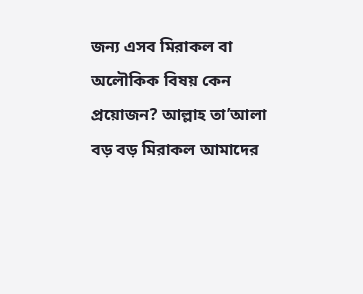জন্য এসব মিরাকল বা অলৌকিক বিষয় কেন প্রয়োজন? আল্লাহ তা’আলা বড় বড় মিরাকল আমাদের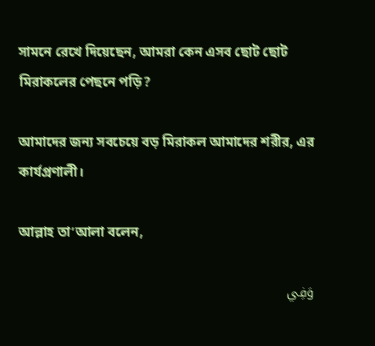সামনে রেখে দিয়েছেন, আমরা কেন এসব ছোট ছোট মিরাকলের পেছনে পড়ি?

আমাদের জন্য সবচেয়ে বড় মিরাকল আমাদের শরীর, এর কার্যপ্রণালী।

আল্লাহ তা’আলা বলেন,

وَفِي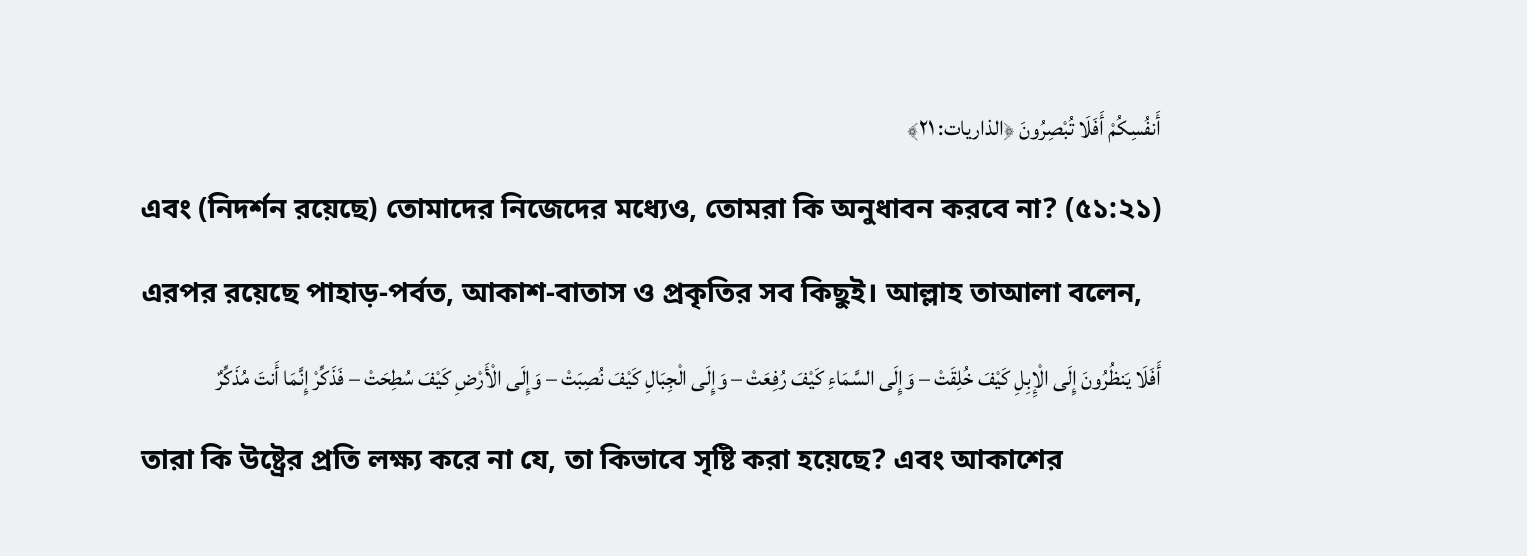أَنفُسِكُمْ أَفَلَا تُبْصِرُونَ ﴿الذاريات: ٢١﴾

এবং (নিদর্শন রয়েছে) তোমাদের নিজেদের মধ্যেও, তোমরা কি অনুধাবন করবে না? (৫১:২১)

এরপর রয়েছে পাহাড়-পর্বত, আকাশ-বাতাস ও প্রকৃতির সব কিছুই। আল্লাহ তাআলা বলেন,

أَفَلَا يَنظُرُونَ إِلَى الْإِبِلِ كَيْفَ خُلِقَتْ – وَإِلَى السَّمَاءِ كَيْفَ رُفِعَتْ – وَإِلَى الْجِبَالِ كَيْفَ نُصِبَتْ – وَإِلَى الْأَرْضِ كَيْفَ سُطِحَتْ – فَذَكِّرْ إِنَّمَا أَنتَ مُذَكِّرٌ

তারা কি উষ্ট্রের প্রতি লক্ষ্য করে না যে, তা কিভাবে সৃষ্টি করা হয়েছে? এবং আকাশের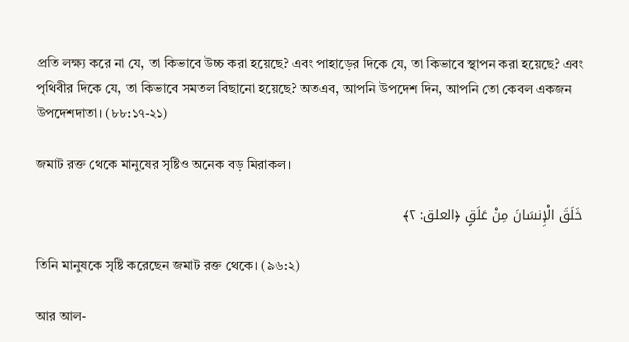প্রতি লক্ষ্য করে না যে, তা কিভাবে উচ্চ করা হয়েছে? এবং পাহাড়ের দিকে যে, তা কিভাবে স্থাপন করা হয়েছে? এবং পৃথিবীর দিকে যে, তা কিভাবে সমতল বিছানো হয়েছে? অতএব, আপনি উপদেশ দিন, আপনি তো কেবল একজন উপদেশদাতা। (৮৮:১৭-২১)

জমাট রক্ত থেকে মানুষের সৃষ্টিও অনেক বড় মিরাকল।

خَلَقَ الْإِنسَانَ مِنْ عَلَقٍ ﴿العلق: ٢﴾

তিনি মানুষকে সৃষ্টি করেছেন জমাট রক্ত থেকে। (৯৬:২)

আর আল-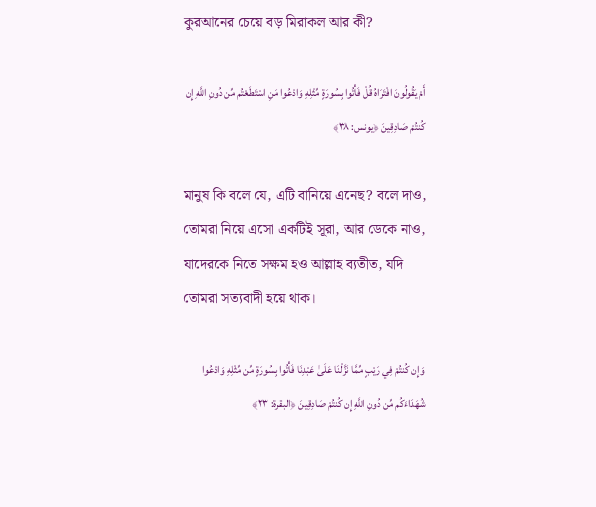কুরআনের চেয়ে বড় মিরাকল আর কী?

أَمْ يَقُولُونَ افْتَرَاهُ قُلْ فَأْتُوا بِسُورَةٍ مِّثْلِهِ وَادْعُوا مَنِ اسْتَطَعْتُم مِّن دُونِ اللَّهِ إِن كُنتُمْ صَادِقِينَ ﴿يونس: ٣٨﴾

মানুষ কি বলে যে, এটি বানিয়ে এনেছ? বলে দাও, তোমরা নিয়ে এসো একটিই সূরা, আর ডেকে নাও, যাদেরকে নিতে সক্ষম হও আল্লাহ ব্যতীত, যদি তোমরা সত্যবাদী হয়ে থাক।

وَإِن كُنتُمْ فِي رَيْبٍ مِّمَّا نَزَّلْنَا عَلَىٰ عَبْدِنَا فَأْتُوا بِسُورَةٍ مِّن مِّثْلِهِ وَادْعُوا شُهَدَاءَكُم مِّن دُونِ اللَّهِ إِن كُنتُمْ صَادِقِينَ ﴿البقرة: ٢٣﴾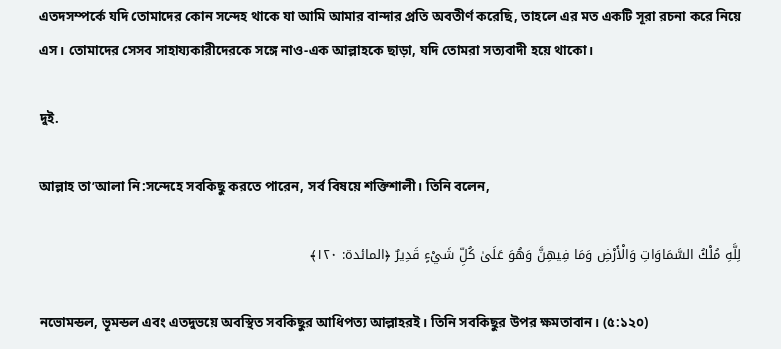এতদসম্পর্কে যদি তোমাদের কোন সন্দেহ থাকে যা আমি আমার বান্দার প্রতি অবতীর্ণ করেছি, তাহলে এর মত একটি সূরা রচনা করে নিয়ে এস। তোমাদের সেসব সাহায্যকারীদেরকে সঙ্গে নাও-এক আল্লাহকে ছাড়া, যদি তোমরা সত্যবাদী হয়ে থাকো।

দুই.

আল্লাহ তা’আলা নি:সন্দেহে সবকিছু করতে পারেন, সর্ব বিষয়ে শক্তিশালী। তিনি বলেন,

لِلَّهِ مُلْكُ السَّمَاوَاتِ وَالْأَرْضِ وَمَا فِيهِنَّ وَهُوَ عَلَىٰ كُلِّ شَيْءٍ قَدِيرٌ ﴿المائدة: ١٢٠﴾

নভোমন্ডল, ভূমন্ডল এবং এতদুভয়ে অবস্থিত সবকিছুর আধিপত্য আল্লাহরই। তিনি সবকিছুর উপর ক্ষমতাবান। (৫:১২০)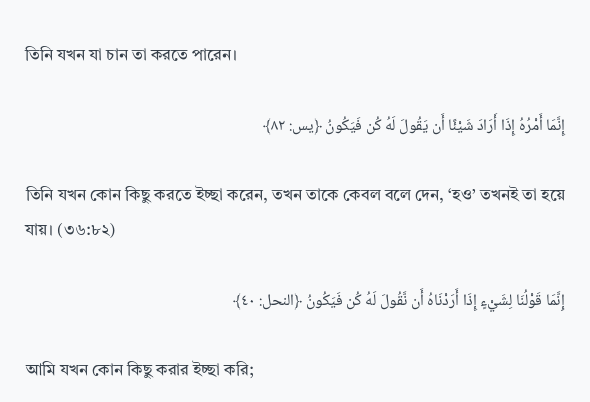তিনি যখন যা চান তা করতে পারেন।

إِنَّمَا أَمْرُهُ إِذَا أَرَادَ شَيْئًا أَن يَقُولَ لَهُ كُن فَيَكُونُ ﴿يس: ٨٢﴾

তিনি যখন কোন কিছু করতে ইচ্ছা করেন, তখন তাকে কেবল বলে দেন, ‘হও’ তখনই তা হয়ে যায়। (৩৬:৮২)

إِنَّمَا قَوْلُنَا لِشَيْءٍ إِذَا أَرَدْنَاهُ أَن نَّقُولَ لَهُ كُن فَيَكُونُ ﴿النحل: ٤٠﴾

আমি যখন কোন কিছু করার ইচ্ছা করি;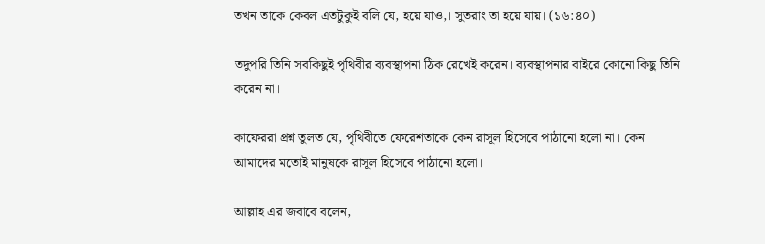তখন তাকে কেবল এতটুকুই বলি যে, হয়ে যাও,। সুতরাং তা হয়ে যায়। (১৬:৪০)

তদুপরি তিনি সবকিছুই পৃথিবীর ব্যবস্থাপনা ঠিক রেখেই করেন। ব্যবস্থাপনার বাইরে কোনো কিছু তিনি করেন না।

কাফেররা প্রশ্ন তুলত যে, পৃথিবীতে ফেরেশতাকে কেন রাসূল হিসেবে পাঠানো হলো না। কেন আমাদের মতোই মানুষকে রাসূল হিসেবে পাঠানো হলো।

আল্লাহ এর জবাবে বলেন,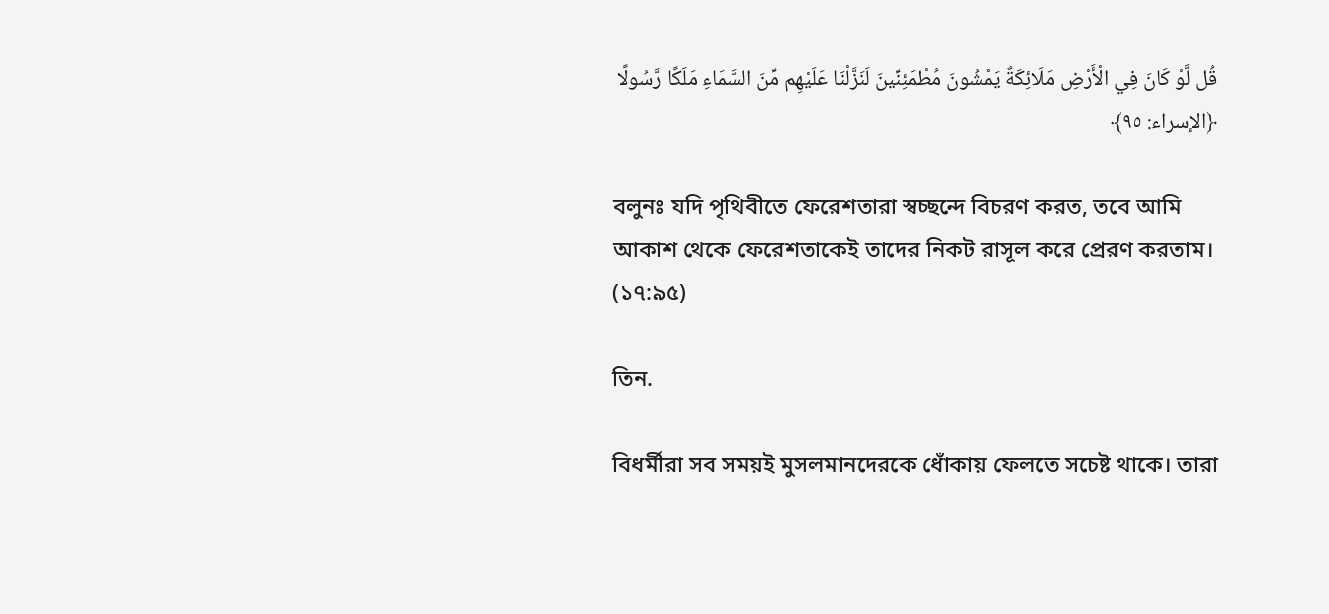قُل لَّوْ كَانَ فِي الْأَرْضِ مَلَائِكَةٌ يَمْشُونَ مُطْمَئِنِّينَ لَنَزَّلْنَا عَلَيْهِم مِّنَ السَّمَاءِ مَلَكًا رَّسُولًا ﴿الإسراء: ٩٥﴾

বলুনঃ যদি পৃথিবীতে ফেরেশতারা স্বচ্ছন্দে বিচরণ করত, তবে আমি আকাশ থেকে ফেরেশতাকেই তাদের নিকট রাসূল করে প্রেরণ করতাম। (১৭:৯৫)

তিন.

বিধর্মীরা সব সময়ই মুসলমানদেরকে ধোঁকায় ফেলতে সচেষ্ট থাকে। তারা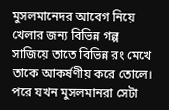মুসলমানেদর আবেগ নিয়ে খেলার জন্য বিভিন্ন গল্প সাজিয়ে তাতে বিভিন্ন রং মেখে তাকে আকর্ষণীয় করে তোলে। পরে যখন মুসলমানরা সেটা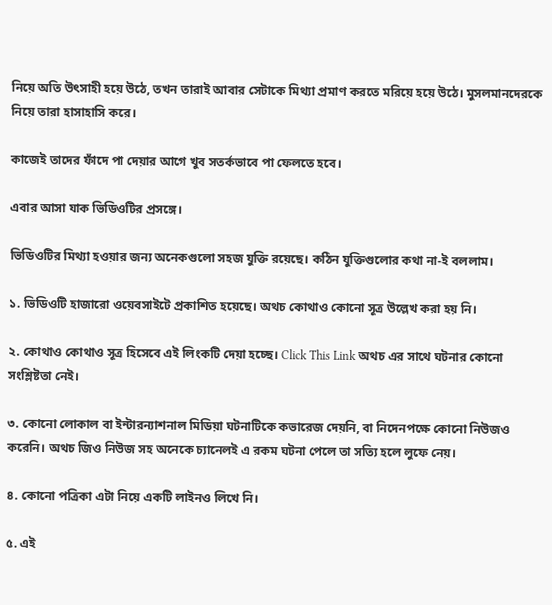নিয়ে অতি উৎসাহী হয়ে উঠে, তখন তারাই আবার সেটাকে মিথ্যা প্রমাণ করতে মরিয়ে হয়ে উঠে। মুসলমানদেরকে নিয়ে তারা হাসাহাসি করে।

কাজেই তাদের ফাঁদে পা দেয়ার আগে খুব সতর্কভাবে পা ফেলতে হবে।

এবার আসা যাক ভিডিওটির প্রসঙ্গে।

ভিডিওটির মিথ্যা হওয়ার জন্য অনেকগুলো সহজ যুক্তি রয়েছে। কঠিন যুক্তিগুলোর কথা না-ই বললাম।

১. ভিডিওটি হাজারো ওয়েবসাইটে প্রকাশিত হয়েছে। অথচ কোথাও কোনো সূত্র উল্লেখ করা হয় নি।

২. কোথাও কোথাও সূত্র হিসেবে এই লিংকটি দেয়া হচ্ছে। Click This Link অথচ এর সাথে ঘটনার কোনো সংশ্লিষ্টতা নেই।

৩. কোনো লোকাল বা ইন্টারন্যাশনাল মিডিয়া ঘটনাটিকে কভারেজ দেয়নি, বা নিদেনপক্ষে কোনো নিউজও করেনি। অথচ জিও নিউজ সহ অনেকে চ্যানেলই এ রকম ঘটনা পেলে তা সত্যি হলে লুফে নেয়।

৪. কোনো পত্রিকা এটা নিয়ে একটি লাইনও লিখে নি।

৫. এই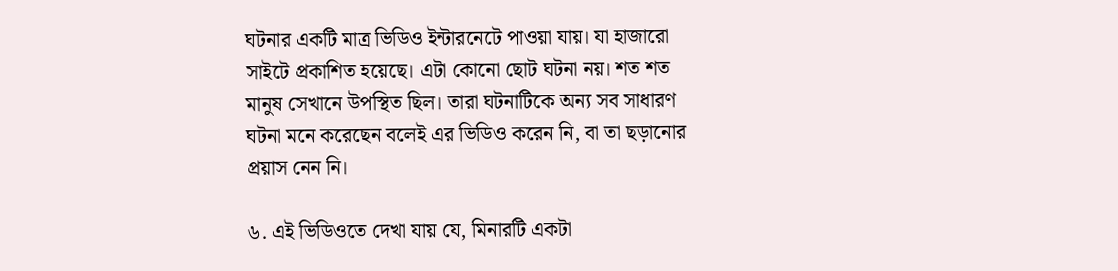ঘটনার একটি মাত্র ভিডিও ইন্টারনেটে পাওয়া যায়। যা হাজারো সাইটে প্রকাশিত হয়েছে। এটা কোনো ছোট ঘটনা নয়। শত শত মানুষ সেখানে উপস্থিত ছিল। তারা ঘটনাটিকে অন্য সব সাধারণ ঘটনা মনে করেছেন বলেই এর ভিডিও করেন নি, বা তা ছড়ানোর প্রয়াস নেন নি।

৬. এই ভিডিওতে দেখা যায় যে, মিনারটি একটা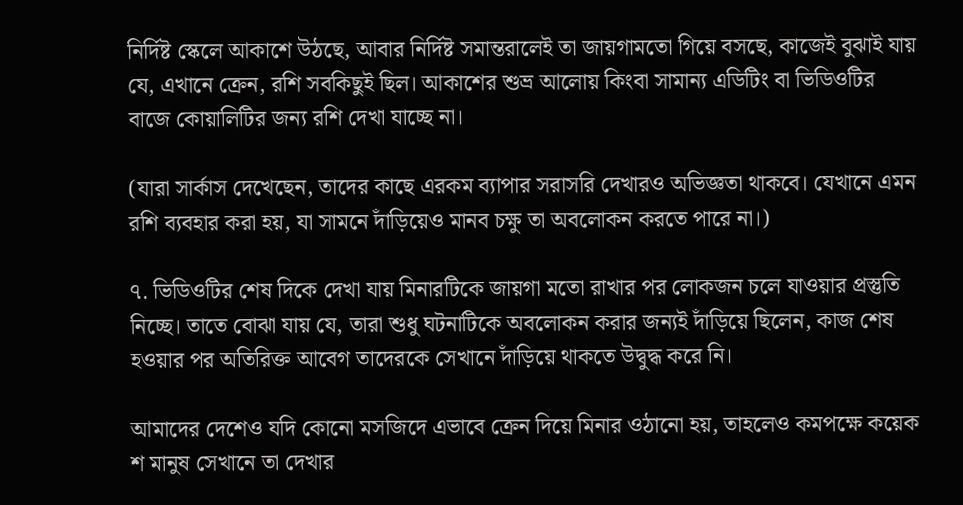নির্দিষ্ট স্কেলে আকাশে উঠছে, আবার নির্দিষ্ট সমান্তরালেই তা জায়গামতো গিয়ে বসছে, কাজেই বুঝাই যায় যে, এখানে ক্রেন, রশি সবকিছুই ছিল। আকাশের শুভ্র আলোয় কিংবা সামান্য এডিটিং বা ভিডিওটির বাজে কোয়ালিটির জন্য রশি দেখা যাচ্ছে না।

(যারা সার্কাস দেখেছেন, তাদের কাছে এরকম ব্যাপার সরাসরি দেখারও অভিজ্ঞতা থাকবে। যেখানে এমন রশি ব্যবহার করা হয়, যা সামনে দাঁড়িয়েও মানব চক্ষু তা অবলোকন করতে পারে না।)

৭. ভিডিওটির শেষ দিকে দেখা যায় মিনারটিকে জায়গা মতো রাখার পর লোকজন চলে যাওয়ার প্রস্তুতি নিচ্ছে। তাতে বোঝা যায় যে, তারা শুধু ঘটনাটিকে অবলোকন করার জন্যই দাঁড়িয়ে ছিলেন, কাজ শেষ হওয়ার পর অতিরিক্ত আবেগ তাদেরকে সেখানে দাঁড়িয়ে থাকতে উদ্বুদ্ধ করে নি।

আমাদের দেশেও যদি কোনো মসজিদে এভাবে ক্রেন দিয়ে মিনার ওঠানো হয়, তাহলেও কমপক্ষে কয়েক শ মানুষ সেখানে তা দেখার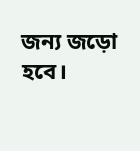জন্য জড়ো হবে।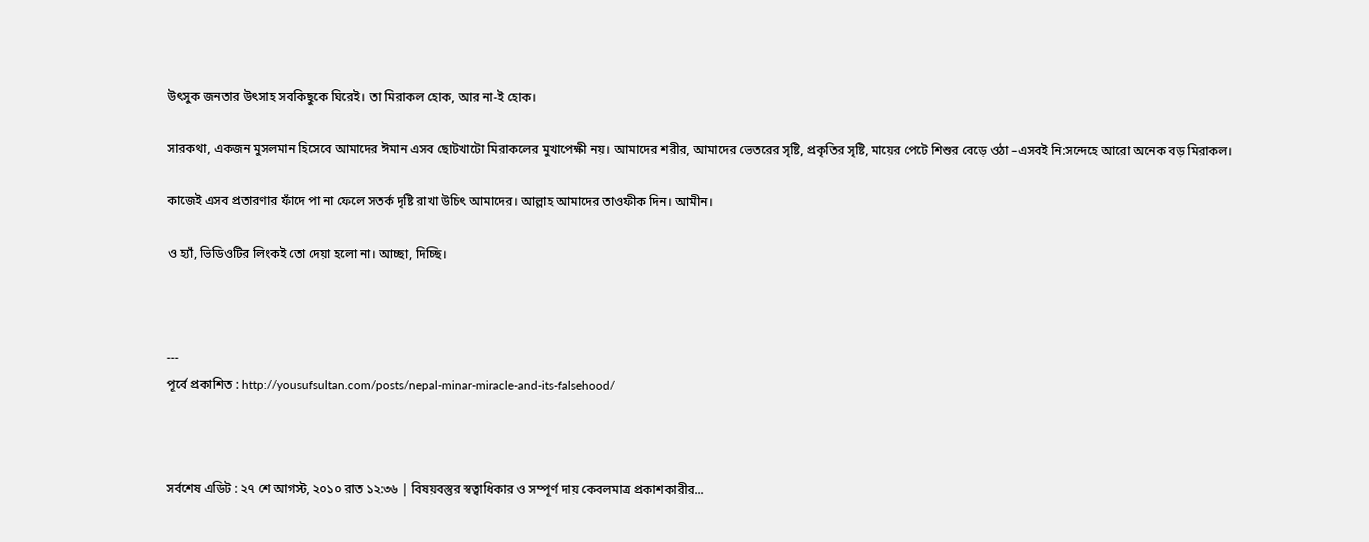উৎসুক জনতার উৎসাহ সবকিছুকে ঘিরেই। তা মিরাকল হোক, আর না-ই হোক।

সারকথা, একজন মুসলমান হিসেবে আমাদের ঈমান এসব ছোটখাটো মিরাকলের মুখাপেক্ষী নয়। আমাদের শরীর, আমাদের ভেতরের সৃষ্টি, প্রকৃতির সৃষ্টি, মায়ের পেটে শিশুর বেড়ে ওঠা –এসবই নি:সন্দেহে আরো অনেক বড় মিরাকল।

কাজেই এসব প্রতারণার ফাঁদে পা না ফেলে সতর্ক দৃষ্টি রাখা উচিৎ আমাদের। আল্লাহ আমাদের তাওফীক দিন। আমীন।

ও হ্যাঁ, ভিডিওটির লিংকই তো দেয়া হলো না। আচ্ছা, দিচ্ছি।



---
পূর্বে প্রকাশিত : http://yousufsultan.com/posts/nepal-minar-miracle-and-its-falsehood/



সর্বশেষ এডিট : ২৭ শে আগস্ট, ২০১০ রাত ১২:৩৬ | বিষয়বস্তুর স্বত্বাধিকার ও সম্পূর্ণ দায় কেবলমাত্র প্রকাশকারীর...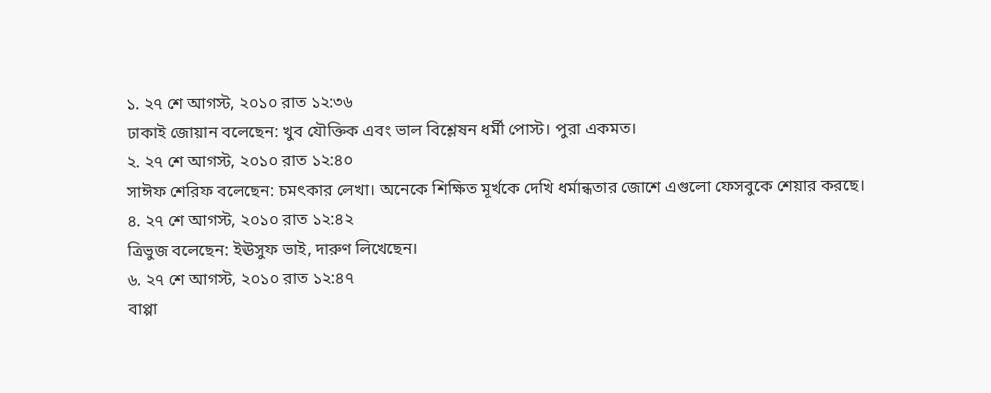১. ২৭ শে আগস্ট, ২০১০ রাত ১২:৩৬
ঢাকাই জোয়ান বলেছেন: খুব যৌক্তিক এবং ভাল বিশ্লেষন ধর্মী পোস্ট। পুরা একমত।
২. ২৭ শে আগস্ট, ২০১০ রাত ১২:৪০
সাঈফ শেরিফ বলেছেন: চমৎকার লেখা। অনেকে শিক্ষিত মূর্খকে দেখি ধর্মান্ধতার জোশে এগুলো ফেসবুকে শেয়ার করছে।
৪. ২৭ শে আগস্ট, ২০১০ রাত ১২:৪২
ত্রিভুজ বলেছেন: ইঊসুফ ভাই, দারুণ লিখেছেন।
৬. ২৭ শে আগস্ট, ২০১০ রাত ১২:৪৭
বাপ্পা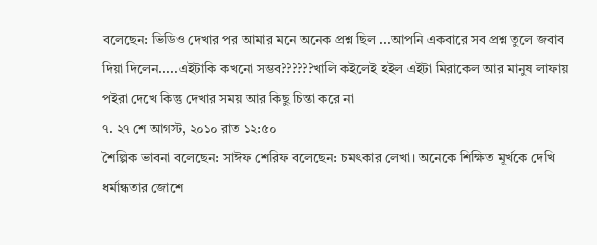বলেছেন: ভিডিও দেখার পর আমার মনে অনেক প্রশ্ন ছিল ...আপনি একবারে সব প্রশ্ন তুলে জবাব দিয়া দিলেন.....এইটাকি কখনো সম্ভব??????খালি কইলেই হইল এইটা মিরাকেল আর মানুষ লাফায় পইরা দেখে কিন্তু দেখার সময় আর কিছু চিন্তা করে না
৭. ২৭ শে আগস্ট, ২০১০ রাত ১২:৫০
শৈল্পিক ভাবনা বলেছেন: সাঈফ শেরিফ বলেছেন: চমৎকার লেখা। অনেকে শিক্ষিত মূর্খকে দেখি ধর্মান্ধতার জোশে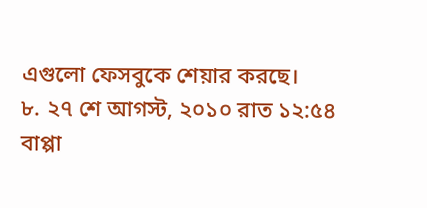এগুলো ফেসবুকে শেয়ার করছে।
৮. ২৭ শে আগস্ট, ২০১০ রাত ১২:৫৪
বাপ্পা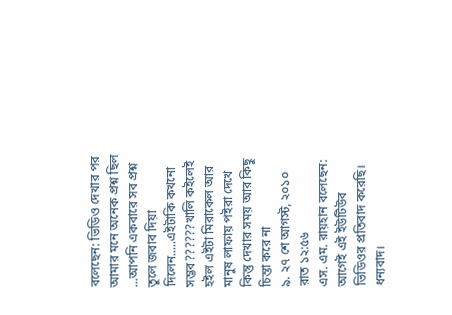বলেছেন: ভিডিও দেখার পর আমার মনে অনেক প্রশ্ন ছিল ...আপনি একবারে সব প্রশ্ন তুলে জবাব দিয়া দিলেন.....এইটাকি কখনো সম্ভব??????খালি কইলেই হইল এইটা মিরাকেল আর মানুষ লাফায় পইরা দেখে কিন্তু দেখার সময় আর কিছু চিন্তা করে না
৯. ২৭ শে আগস্ট, ২০১০ রাত ১২:৫৬
এস. এম. রায়হান বলেছেন: আগেই এই ইউটিউব ভিডিওর প্রতিবাদ করেছি। ধন্যবাদ।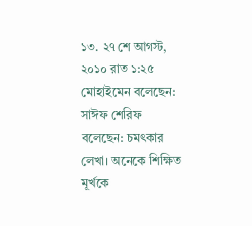১৩. ২৭ শে আগস্ট, ২০১০ রাত ১:২৫
মোহাইমেন বলেছেন: সাঈফ শেরিফ বলেছেন: চমৎকার লেখা। অনেকে শিক্ষিত মূর্খকে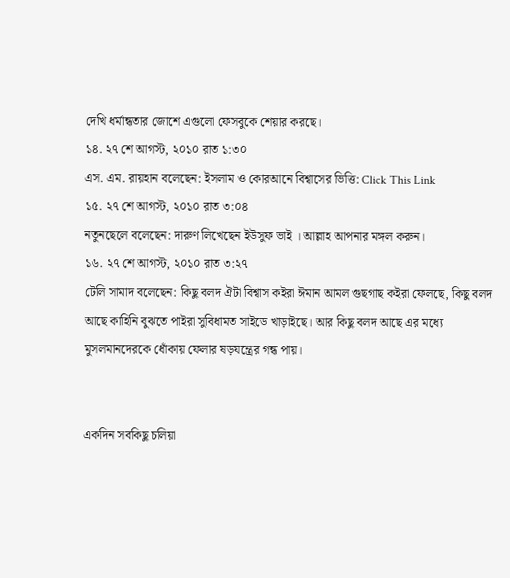দেখি ধর্মান্ধতার জোশে এগুলো ফেসবুকে শেয়ার করছে।
১৪. ২৭ শে আগস্ট, ২০১০ রাত ১:৩০
এস. এম. রায়হান বলেছেন: ইসলাম ও কোরআনে বিশ্বাসের ভিত্তি: Click This Link
১৫. ২৭ শে আগস্ট, ২০১০ রাত ৩:০৪
নতুনছেলে বলেছেন: দারুণ লিখেছেন ইউসুফ ভাই । আল্লাহ আপনার মঙ্গল করুন।
১৬. ২৭ শে আগস্ট, ২০১০ রাত ৩:২৭
টেলি সামাদ বলেছেন: কিছু বলদ ঐটা বিশ্বাস কইরা ঈমান আমল গুছগাছ কইরা ফেলছে, কিছু বলদ আছে কাহিনি বুঝতে পাইরা সুবিধামত সাইডে খাড়াইছে। আর কিছু বলদ আছে এর মধ্যে মুসলমানদেরকে ধোঁকায় ফেলার ষড়যন্ত্রের গন্ধ পায়।


একদিন সবকিছু চলিয়া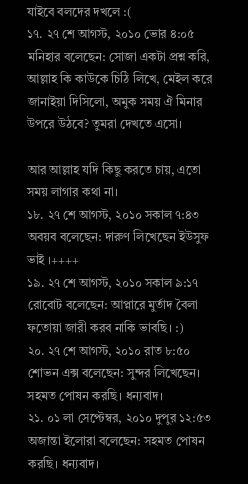যাইবে বলদের দখলে :(
১৭. ২৭ শে আগস্ট, ২০১০ ভোর ৪:০৫
মনিহার বলেছেন: সোজা একটা প্রশ্ন করি, আল্লাহ কি কাউকে চিঠি লিখে, মেইল করে জানাইয়া দিসিলো, অমুক সময় ঐ মিনার উপরে উঠবে? তুমরা দেখতে এসো।

আর আল্লাহ যদি কিছু করতে চায়, এতো সময় লাগার কথা না।
১৮. ২৭ শে আগস্ট, ২০১০ সকাল ৭:৪৩
অবয়ব বলেছেন: দারুণ লিখেছেন ইউসুফ ভাই ।++++
১৯. ২৭ শে আগস্ট, ২০১০ সকাল ৯:১৭
রোবোট বলেছেন: আপ্নারে মুর্তাদ বৈলা ফতোয়া জারী করব নাকি ভাবছি। :)
২০. ২৭ শে আগস্ট, ২০১০ রাত ৮:৫০
শোভন এক্স বলেছেন: সুন্দর লিখেছেন। সহমত পোষন করছি। ধন্যবাদ।
২১. ০১ লা সেপ্টেম্বর, ২০১০ দুপুর ১২:৫৩
অজান্তা ইলোরা বলেছেন: সহমত পোষন করছি। ধন্যবাদ।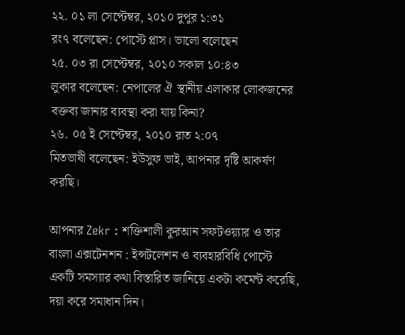২২. ০১ লা সেপ্টেম্বর, ২০১০ দুপুর ১:৩১
রং৭ বলেছেন: পোস্টে প্লাস। ভালো বলেছেন
২৫. ০৩ রা সেপ্টেম্বর, ২০১০ সকাল ১০:৪৩
লুকার বলেছেন: নেপালের ঐ স্থানীয় এলাকার লোকজনের বক্তব্য জানার ব্যবস্থা করা যায় কিনা?
২৬. ০৫ ই সেপ্টেম্বর, ২০১০ রাত ২:০৭
মিতভাষী বলেছেন: ইউসুফ ভাই, আপনার দৃষ্টি আকর্ষণ করছি।

আপনার Zekr : শক্তিশালী কুরআন সফটওয়্যার ও তার বাংলা এক্সটেনশন : ইন্সটলেশন ও ব্যবহারবিধি পোস্টে একটি সমস্যার কথা বিস্তারিত জানিয়ে একটা কমেন্ট করেছি, দয়া করে সমাধান দিন।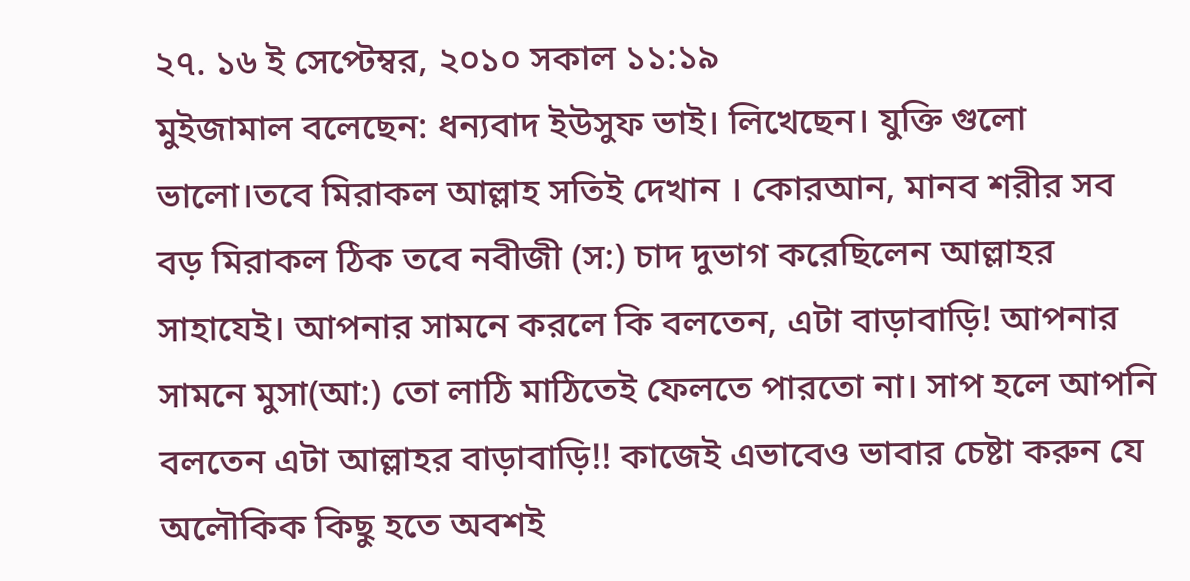২৭. ১৬ ই সেপ্টেম্বর, ২০১০ সকাল ১১:১৯
মুইজামাল বলেছেন: ধন্যবাদ ইউসুফ ভাই। লিখেছেন। যুক্তি গুলো ভালো।তবে মিরাকল আল্লাহ সতিই দেখান । কোরআন, মানব শরীর সব বড় মিরাকল ঠিক তবে নবীজী (স:) চাদ দুভাগ করেছিলেন আল্লাহর সাহাযেই। আপনার সামনে করলে কি বলতেন, এটা বাড়াবাড়ি! আপনার সামনে মুসা(আ:) তো লাঠি মাঠিতেই ফেলতে পারতো না। সাপ হলে আপনি বলতেন এটা আল্লাহর বাড়াবাড়ি!! কাজেই এভাবেও ভাবার চেষ্টা করুন যে অলৌকিক কিছু হতে অবশই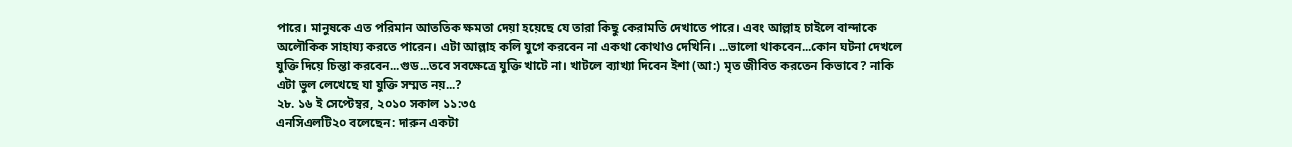পারে। মানুষকে এত পরিমান আততিক ক্ষমতা দেয়া হয়েছে যে তারা কিছু কেরামতি দেখাতে পারে। এবং আল্লাহ চাইলে বান্দাকে অলৌকিক সাহায্য করতে পারেন। এটা আল্লাহ কলি যুগে করবেন না একথা কোথাও দেখিনি। ...ভালো থাকবেন...কোন ঘটনা দেখলে যুক্তি দিয়ে চিন্তা করবেন...গুড...তবে সবক্ষেত্রে যুক্তি খাটে না। খাটলে ব্যাখ্যা দিবেন ইশা (আ:) মৃত জীবিত করতেন কিভাবে? নাকি এটা ভুল লেখেছে যা যুক্তি সম্মত নয়...?
২৮. ১৬ ই সেপ্টেম্বর, ২০১০ সকাল ১১:৩৫
এনসিএলটি২০ বলেছেন: দারুন একটা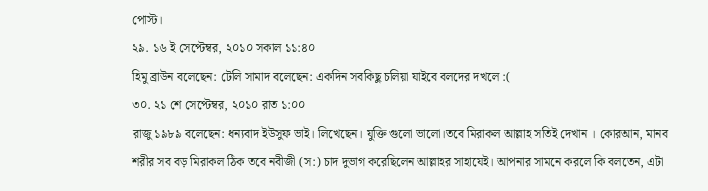পোস্ট।
২৯. ১৬ ই সেপ্টেম্বর, ২০১০ সকাল ১১:৪০
হিমু ব্রাউন বলেছেন: টেলি সামাদ বলেছেন: একদিন সবকিছু চলিয়া যাইবে বলদের দখলে :(
৩০. ২১ শে সেপ্টেম্বর, ২০১০ রাত ১:০০
রাজু ১৯৮৯ বলেছেন: ধন্যবাদ ইউসুফ ভাই। লিখেছেন। যুক্তি গুলো ভালো।তবে মিরাকল আল্লাহ সতিই দেখান । কোরআন, মানব শরীর সব বড় মিরাকল ঠিক তবে নবীজী (স:) চাদ দুভাগ করেছিলেন আল্লাহর সাহাযেই। আপনার সামনে করলে কি বলতেন, এটা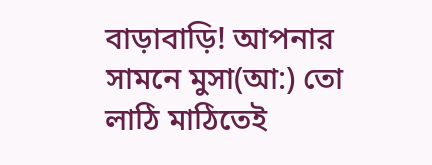বাড়াবাড়ি! আপনার সামনে মুসা(আ:) তো লাঠি মাঠিতেই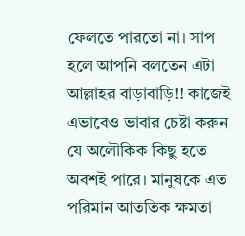ফেলতে পারতো না। সাপ হলে আপনি বলতেন এটা আল্লাহর বাড়াবাড়ি!! কাজেই এভাবেও ভাবার চেষ্টা করুন যে অলৌকিক কিছু হতে অবশই পারে। মানুষকে এত পরিমান আততিক ক্ষমতা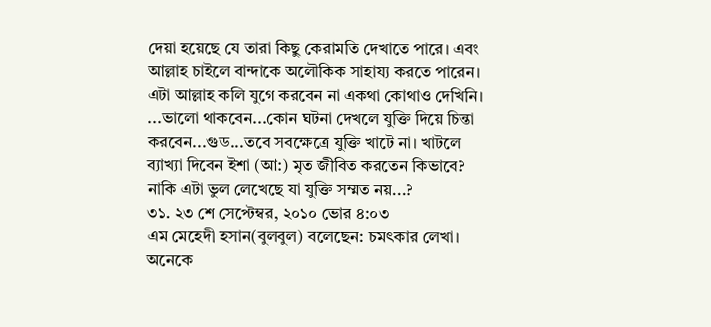দেয়া হয়েছে যে তারা কিছু কেরামতি দেখাতে পারে। এবং আল্লাহ চাইলে বান্দাকে অলৌকিক সাহায্য করতে পারেন। এটা আল্লাহ কলি যুগে করবেন না একথা কোথাও দেখিনি। ...ভালো থাকবেন...কোন ঘটনা দেখলে যুক্তি দিয়ে চিন্তা করবেন...গুড...তবে সবক্ষেত্রে যুক্তি খাটে না। খাটলে ব্যাখ্যা দিবেন ইশা (আ:) মৃত জীবিত করতেন কিভাবে? নাকি এটা ভুল লেখেছে যা যুক্তি সম্মত নয়...?
৩১. ২৩ শে সেপ্টেম্বর, ২০১০ ভোর ৪:০৩
এম মেহেদী হসান(বুলবুল) বলেছেন: চমৎকার লেখা। অনেকে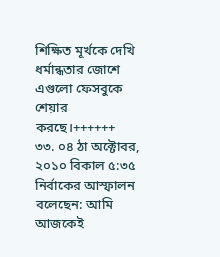শিক্ষিত মূর্খকে দেখি ধর্মান্ধতার জোশে এগুলো ফেসবুকে শেয়ার করছে।++++++
৩৩. ০৪ ঠা অক্টোবর, ২০১০ বিকাল ৫:৩৫
নির্বাকের আস্ফালন বলেছেন: আমি আজকেই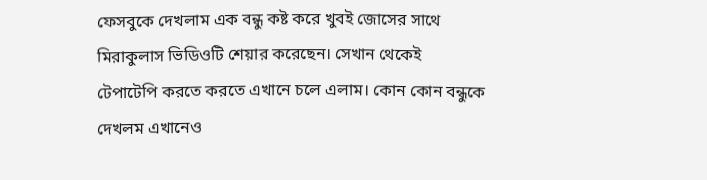ফেসবুকে দেখলাম এক বন্ধু কষ্ট করে খুবই জোসের সাথে মিরাকুলাস ভিডিওটি শেয়ার করেছেন। সেখান থেকেই টেপাটেপি করতে করতে এখানে চলে এলাম। কোন কোন বন্ধুকে দেখলম এখানেও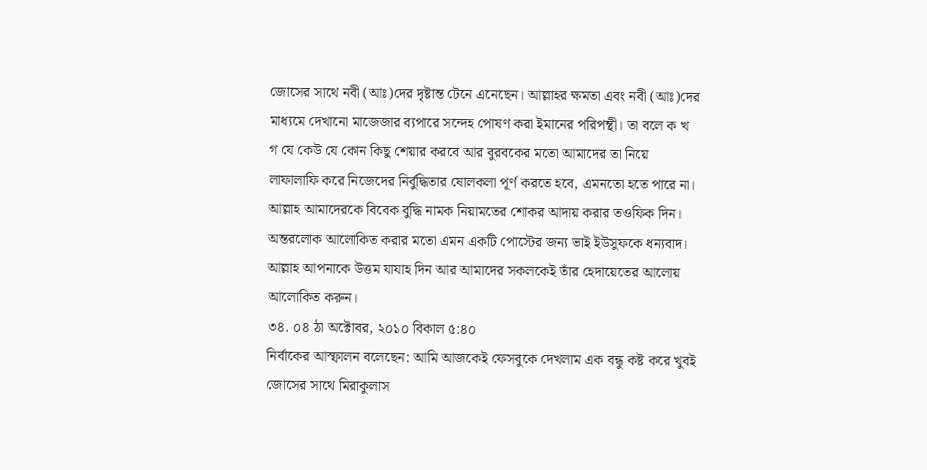জোসের সাথে নবী (আঃ)দের দৃষ্টান্ত টেনে এনেছেন। আল্লাহর ক্ষমতা এবং নবী (আঃ)দের মাধ্যমে দেখানো মাজেজার ব্যপারে সন্দেহ পোষণ করা ইমানের পরিপন্থী। তা বলে ক খ গ যে কেউ যে কোন কিছু শেয়ার করবে আর বুরবকের মতো আমাদের তা নিয়ে লাফালাফি করে নিজেদের নির্বুদ্ধিতার ষোলকলা পূর্ণ করতে হবে, এমনতো হতে পারে না। আল্লাহ আমাদেরকে বিবেক বুদ্ধি নামক নিয়ামতের শোকর আদায় করার তওফিক দিন।
অন্তরলোক আলোকিত করার মতো এমন একটি পোস্টের জন্য ভাই ইউসুফকে ধন্যবাদ। আল্লাহ আপনাকে উত্তম যাযাহ দিন আর আমাদের সকলকেই তাঁর হেদায়েতের আলোয় আলোকিত করুন।
৩৪. ০৪ ঠা অক্টোবর, ২০১০ বিকাল ৫:৪০
নির্বাকের আস্ফালন বলেছেন: আমি আজকেই ফেসবুকে দেখলাম এক বন্ধু কষ্ট করে খুবই জোসের সাথে মিরাকুলাস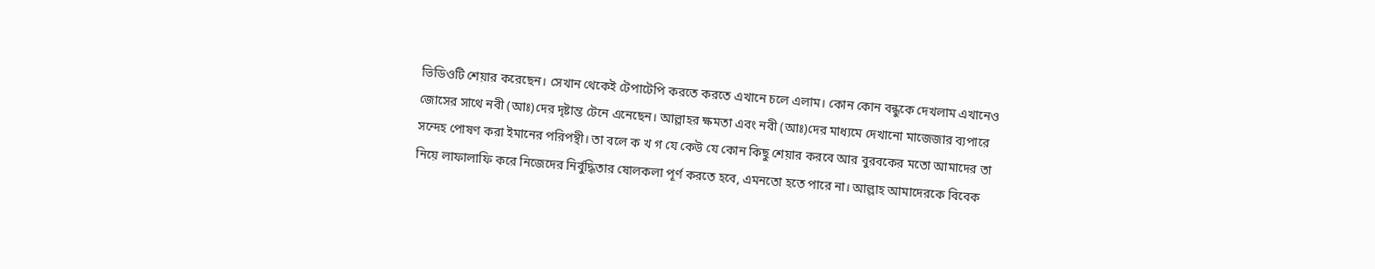ভিডিওটি শেয়ার করেছেন। সেখান থেকেই টেপাটেপি করতে করতে এখানে চলে এলাম। কোন কোন বন্ধুকে দেখলাম এখানেও জোসের সাথে নবী (আঃ)দের দৃষ্টান্ত টেনে এনেছেন। আল্লাহর ক্ষমতা এবং নবী (আঃ)দের মাধ্যমে দেখানো মাজেজার ব্যপারে সন্দেহ পোষণ করা ইমানের পরিপন্থী। তা বলে ক খ গ যে কেউ যে কোন কিছু শেয়ার করবে আর বুরবকের মতো আমাদের তা নিয়ে লাফালাফি করে নিজেদের নির্বুদ্ধিতার ষোলকলা পূর্ণ করতে হবে, এমনতো হতে পারে না। আল্লাহ আমাদেরকে বিবেক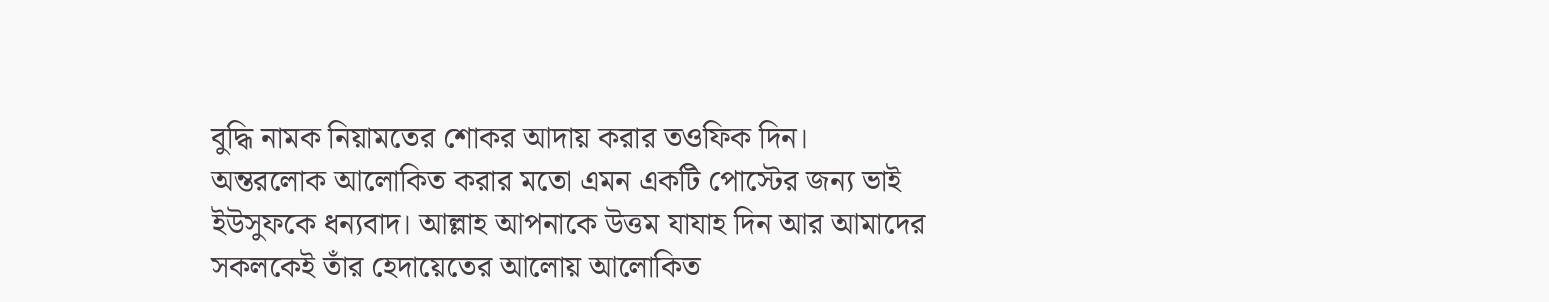বুদ্ধি নামক নিয়ামতের শোকর আদায় করার তওফিক দিন।
অন্তরলোক আলোকিত করার মতো এমন একটি পোস্টের জন্য ভাই ইউসুফকে ধন্যবাদ। আল্লাহ আপনাকে উত্তম যাযাহ দিন আর আমাদের সকলকেই তাঁর হেদায়েতের আলোয় আলোকিত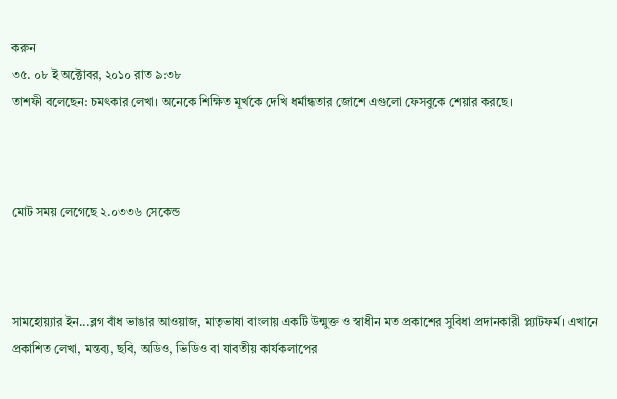করুন
৩৫. ০৮ ই অক্টোবর, ২০১০ রাত ৯:৩৮
তাশফী বলেছেন: চমৎকার লেখা। অনেকে শিক্ষিত মূর্খকে দেখি ধর্মান্ধতার জোশে এগুলো ফেসবুকে শেয়ার করছে।



মোট সময় লেগেছে ২.০৩৩৬ সেকেন্ড



সামহোয়‍্যার ইন...ব্লগ বাঁধ ভাঙার আওয়াজ, মাতৃভাষা বাংলায় একটি উন্মুক্ত ও স্বাধীন মত প্রকাশের সুবিধা প্রদানকারী প্ল্যাটফর্ম। এখানে প্রকাশিত লেখা, মন্তব‍্য, ছবি, অডিও, ভিডিও বা যাবতীয় কার্যকলাপের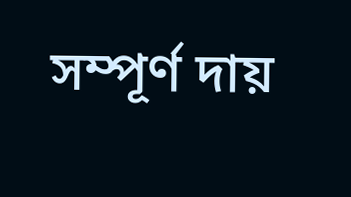সম্পূর্ণ দায়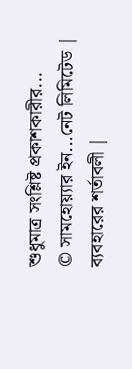শুধুমাত্র সংশ্লিষ্ট প্রকাশকারীর...
© সামহোয়্যার ইন...নেট লিমিটেড | ব্যবহারের শর্তাবলী |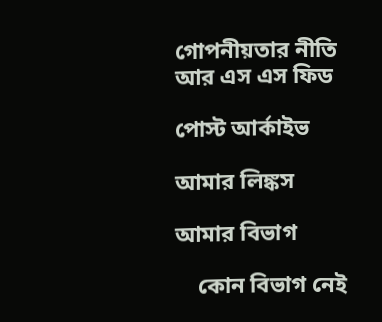গোপনীয়তার নীতি
আর এস এস ফিড

পোস্ট আর্কাইভ

আমার লিঙ্কস

আমার বিভাগ

    কোন বিভাগ নেই